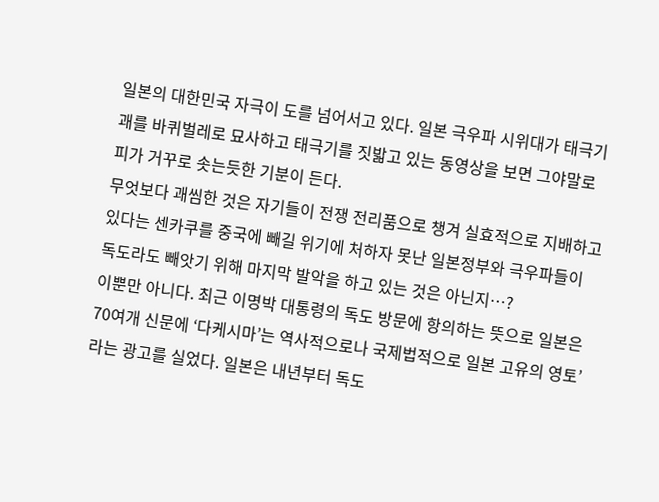일본의 대한민국 자극이 도를 넘어서고 있다. 일본 극우파 시위대가 태극기괘를 바퀴벌레로 묘사하고 태극기를 짓밟고 있는 동영상을 보면 그야말로 피가 거꾸로 솟는듯한 기분이 든다.
무엇보다 괘씸한 것은 자기들이 전쟁 전리품으로 챙겨 실효적으로 지배하고 있다는 센카쿠를 중국에 빼길 위기에 처하자 못난 일본정부와 극우파들이 독도라도 빼앗기 위해 마지막 발악을 하고 있는 것은 아닌지…?
이뿐만 아니다. 최근 이명박 대통령의 독도 방문에 항의하는 뜻으로 일본은 70여개 신문에 ‘다케시마’는 역사적으로나 국제법적으로 일본 고유의 영토’라는 광고를 실었다. 일본은 내년부터 독도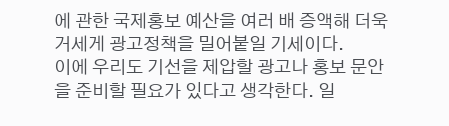에 관한 국제홍보 예산을 여러 배 증액해 더욱 거세게 광고정책을 밀어붙일 기세이다.
이에 우리도 기선을 제압할 광고나 홍보 문안을 준비할 필요가 있다고 생각한다. 일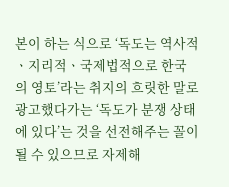본이 하는 식으로 ‘독도는 역사적ㆍ지리적ㆍ국제법적으로 한국의 영토’라는 취지의 흐릿한 말로 광고했다가는 ‘독도가 분쟁 상태에 있다’는 것을 선전해주는 꼴이 될 수 있으므로 자제해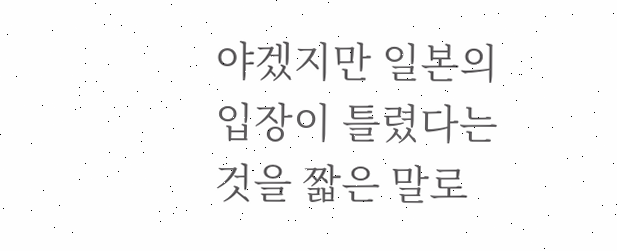야겠지만 일본의 입장이 틀렸다는 것을 짧은 말로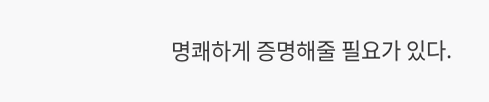명쾌하게 증명해줄 필요가 있다.